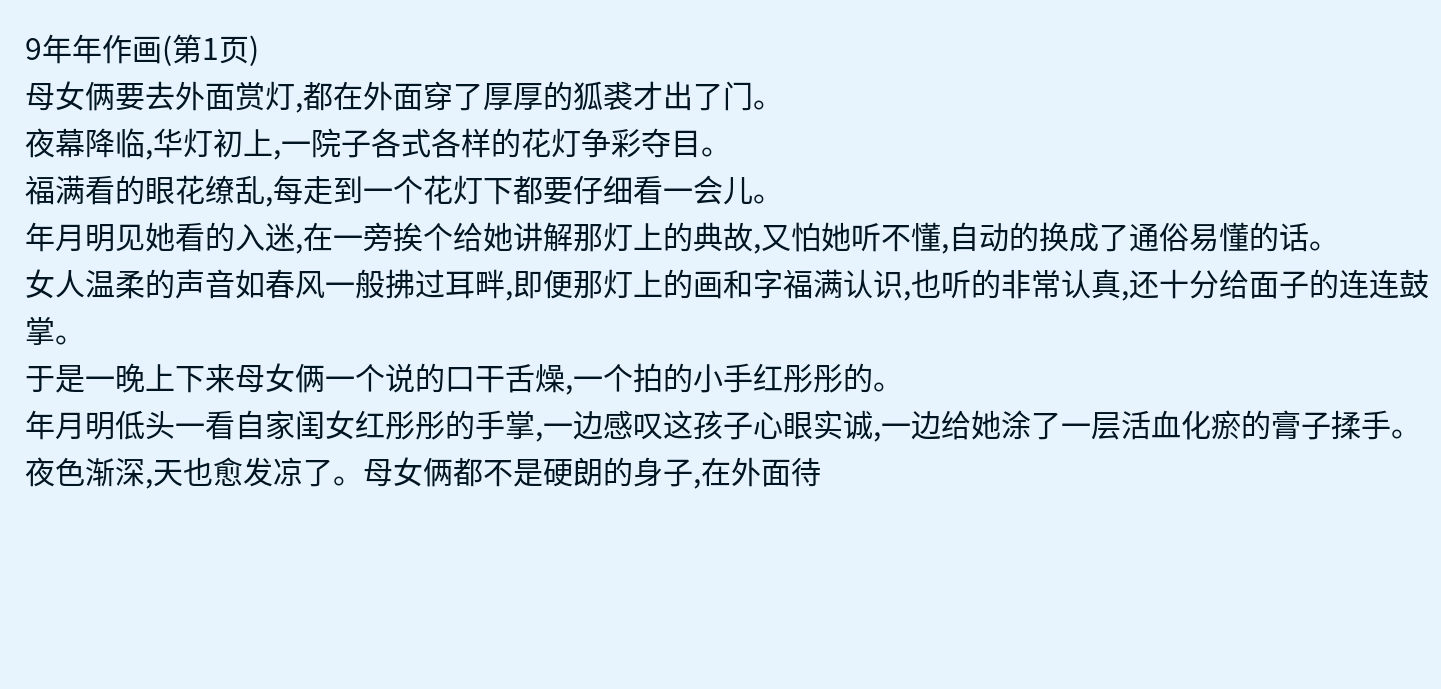9年年作画(第1页)
母女俩要去外面赏灯,都在外面穿了厚厚的狐裘才出了门。
夜幕降临,华灯初上,一院子各式各样的花灯争彩夺目。
福满看的眼花缭乱,每走到一个花灯下都要仔细看一会儿。
年月明见她看的入迷,在一旁挨个给她讲解那灯上的典故,又怕她听不懂,自动的换成了通俗易懂的话。
女人温柔的声音如春风一般拂过耳畔,即便那灯上的画和字福满认识,也听的非常认真,还十分给面子的连连鼓掌。
于是一晚上下来母女俩一个说的口干舌燥,一个拍的小手红彤彤的。
年月明低头一看自家闺女红彤彤的手掌,一边感叹这孩子心眼实诚,一边给她涂了一层活血化瘀的膏子揉手。
夜色渐深,天也愈发凉了。母女俩都不是硬朗的身子,在外面待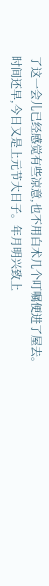了这一会儿已经感觉有些凉意,也不用白术几个叮嘱便进了屋去。
时间还早,今日又是上元节大日子。年月明兴致上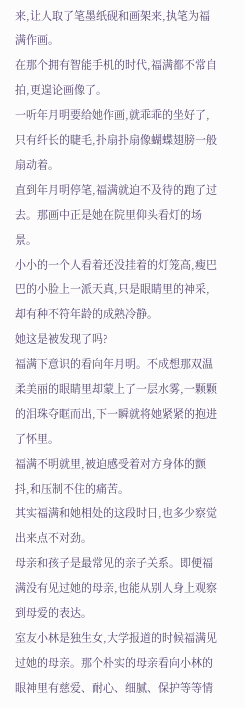来,让人取了笔墨纸砚和画架来,执笔为福满作画。
在那个拥有智能手机的时代,福满都不常自拍,更遑论画像了。
一听年月明要给她作画,就乖乖的坐好了,只有纤长的睫毛,扑扇扑扇像蝴蝶翅膀一般扇动着。
直到年月明停笔,福满就迫不及待的跑了过去。那画中正是她在院里仰头看灯的场景。
小小的一个人看着还没挂着的灯笼高,瘦巴巴的小脸上一派天真,只是眼睛里的神采,却有种不符年龄的成熟冷静。
她这是被发现了吗?
福满下意识的看向年月明。不成想那双温柔美丽的眼睛里却蒙上了一层水雾,一颗颗的泪珠夺眶而出,下一瞬就将她紧紧的抱进了怀里。
福满不明就里,被迫感受着对方身体的颤抖,和压制不住的痛苦。
其实福满和她相处的这段时日,也多少察觉出来点不对劲。
母亲和孩子是最常见的亲子关系。即便福满没有见过她的母亲,也能从别人身上观察到母爱的表达。
室友小林是独生女,大学报道的时候福满见过她的母亲。那个朴实的母亲看向小林的眼神里有慈爱、耐心、细腻、保护等等情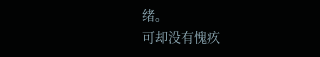绪。
可却没有愧疚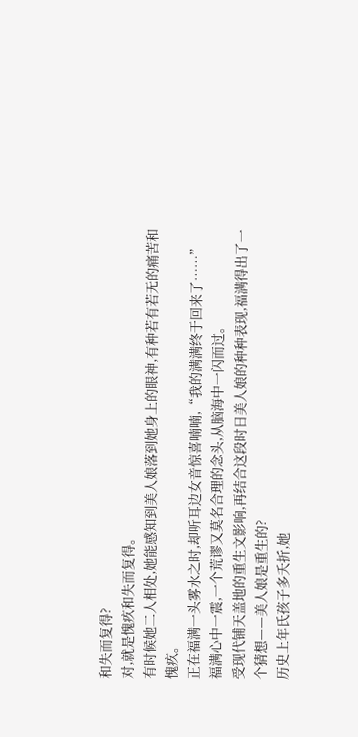和失而复得?
对,就是愧疚和失而复得。
有时候她二人相处,她能感知到美人娘落到她身上的眼神,有种若有若无的痛苦和愧疚。
正在福满一头雾水之时,却听耳边女音惊喜喃喃,“我的满满终于回来了……”
福满心中一震,一个荒谬又莫名合理的念头,从脑海中一闪而过。
受现代铺天盖地的重生文影响,再结合这段时日美人娘的种种表现,福满得出了一个猜想——美人娘是重生的?
历史上年氏孩子多夭折,她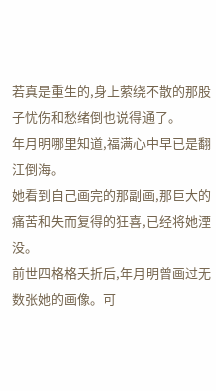若真是重生的,身上萦绕不散的那股子忧伤和愁绪倒也说得通了。
年月明哪里知道,福满心中早已是翻江倒海。
她看到自己画完的那副画,那巨大的痛苦和失而复得的狂喜,已经将她湮没。
前世四格格夭折后,年月明曾画过无数张她的画像。可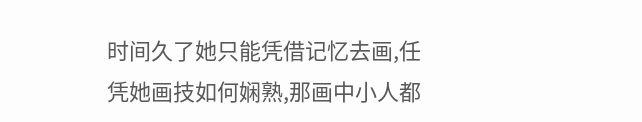时间久了她只能凭借记忆去画,任凭她画技如何娴熟,那画中小人都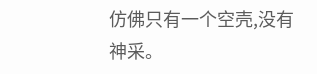仿佛只有一个空壳,没有神采。